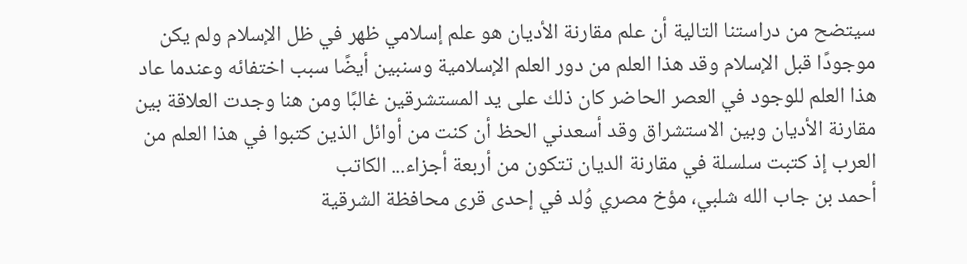سيتضح من دراستنا التالية أن علم مقارنة الأديان هو علم إسلامي ظهر في ظل الإسلام ولم يكن موجودًا قبل الإسلام وقد هذا العلم من دور العلم الإسلامية وسنبين أيضًا سبب اختفائه وعندما عاد هذا العلم للوجود في العصر الحاضر كان ذلك على يد المستشرقين غالبًا ومن هنا وجدت العلاقة بين مقارنة الأديان وبين الاستشراق وقد أسعدني الحظ أن كنت من أوائل الذين كتبوا في هذا العلم من العرب إذ كتبت سلسلة في مقارنة الديان تتكون من أربعة أجزاء... الكاتب
أحمد بن جاب الله شلبي، مؤخ مصري وُلد في إحدى قرى محافظة الشرقية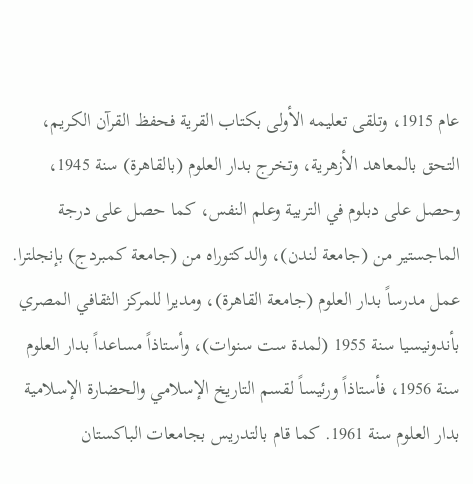عام 1915، وتلقى تعليمه الأولى بكتاب القرية فحفظ القرآن الكريم، التحق بالمعاهد الأزهرية، وتخرج بدار العلوم (بالقاهرة) سنة 1945، وحصل على دبلوم في التربية وعلم النفس، كما حصل على درجة الماجستير من (جامعة لندن)، والدكتوراه من (جامعة كمبردج) بإنجلترا.
عمل مدرساً بدار العلوم (جامعة القاهرة)، ومديرا للمركز الثقافي المصري بأندونيسيا سنة 1955 (لمدة ست سنوات)، وأستاذاً مساعداً بدار العلوم سنة 1956، فأستاذاً ورئيساً لقسم التاريخ الإسلامي والحضارة الإسلامية بدار العلوم سنة 1961. كما قام بالتدريس بجامعات الباكستان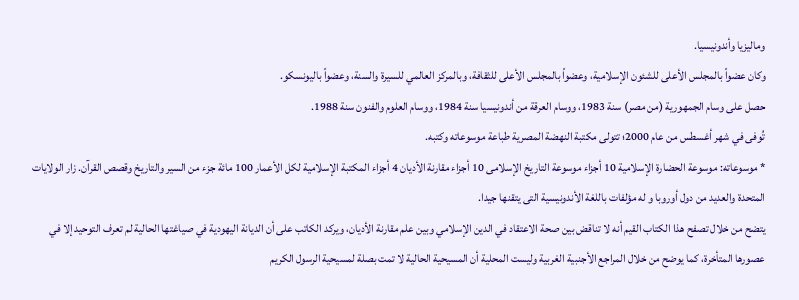وماليزيا وأندونيسيا.
وكان عضواً بالمجلس الأعلى للشئون الإسلامية، وعضواً بالمجلس الأعلى للثقافة، وبالمركز العالمي للسيرة والسنة، وعضواً باليونسكو.
حصل على وسام الجمهورية (من مصر) سنة 1983، ووسام العرقة من أندونيسيا سنة 1984، ووسام العلوم والفنون سنة 1988.
تُوفى في شهر أغسطس من عام 2000؛ تتولى مكتبة النهضة المصرية طباعة موسوعاته وكتبه.
* موسوعاته: موسوعة الحضارة الإسلامية 10 أجزاء موسوعة التاريخ الإسلامى 10 أجزاء مقارنة الأديان 4 أجزاء المكتبة الإسلامية لكل الأعمار 100 مائة جزء من السير والتاريخ وقصص القرآن. زار الولايات المتحدة والعديد من دول أوروبا و له مؤلفات باللغة الأندونيسية التى يتقنها جيدا.
يتضح من خلال تصفح هذا الكتاب القيم أنه لا تناقض بين صحة الاعتقاد في الدين الإسلامي وبين علم مقارنة الأديان، ويركد الكاتب على أن الديانة اليهودية في صياغتها الحالية لم تعرف التوحيد إلا في عصورها المتأخرة، كما يوضح من خلال المراجع الأجنبية الغربية وليست المحلية أن المسيحية الحالية لا تمت بصلة لمسيحية الرسول الكريم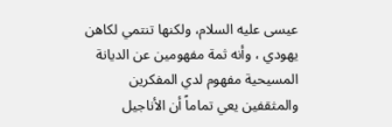عيسى عليه السلام، ولكنها تنتمي لكاهن يهودي ، وأنه ثمة مفهومين عن الديانة المسيحية مفهوم لدي المفكرين والمثقفين يعي تماماً أن الأناجيل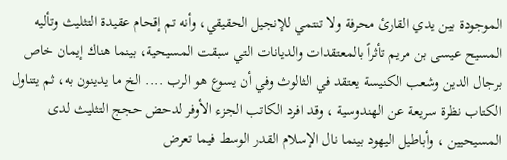الموجودة بين يدي القارئ محرفة ولا تنتمي للإنجيل الحقيقي، وأنه تم إقحام عقيدة التثليث وتأليه المسيح عيسى بن مريم تأثراً بالمعتقدات والديانات التي سبقت المسيحية، بينما هناك إيمان خاص برجال الدين وشعب الكنيسة يعتقد في الثالوث وفي أن يسوع هو الرب .... الخ ما يدينون به، ثم يتناول الكتاب نظرة سريعة عن الهندوسية ، وقد افرد الكاتب الجزء الأوفر لدحض حجج التثليث لدى المسيحيين ، وأباطيل اليهود بينما نال الإسلام القدر الوسط فيما تعرض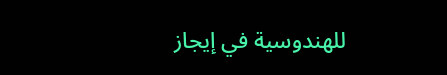للهندوسية في إيجاز